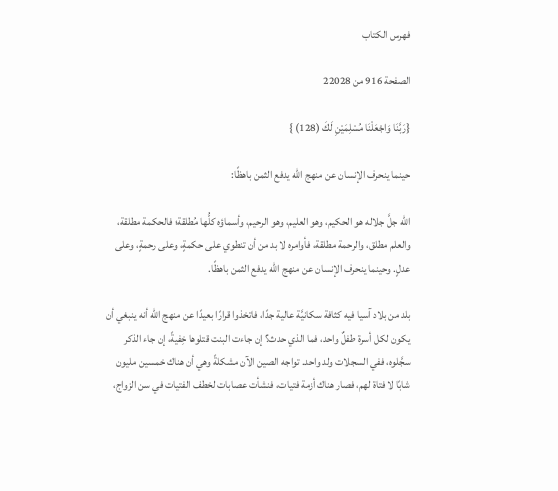فهرس الكتاب

الصفحة 916 من 22028

{رَبَّنَا وَاجْعَلْنَا مُسْلِمَيْنِ لَكَ (128) }

حينما ينحرف الإنسان عن منهج الله يدفع الثمن باهظًا:

الله جلَّ جلاله هو الحكيم، وهو العليم، وهو الرحيم، وأسماؤه كلُّها مُطلقة؛ فالحكمة مطلقة، والعلم مطلق، والرحمة مطلقة، فأوامره لا بد من أن تنطوي على حكمةٍ، وعلى رحمةٍ، وعلى عدلٍ. وحينما ينحرف الإنسان عن منهج الله يدفع الثمن باهظًا.

بلد من بلاد آسيا فيه كثافة سكانيَّة عالية جدًا، فاتخذوا قرارًا بعيدًا عن منهج الله أنه ينبغي أن يكون لكل أسرة طفلٌ واحد، فما الذي حدث؟ إن جاءت البنت قتلوها خِفيةً، إن جاء الذكر سجَّلوه، ففي السجلات ولد واحد. تواجه الصين الآن مشكلةً وهي أن هناك خمسين مليون شابًا لا فتاة لهم، فصار هناك أزمة فتيات، فنشأت عصابات لخطف الفتيات في سن الزواج،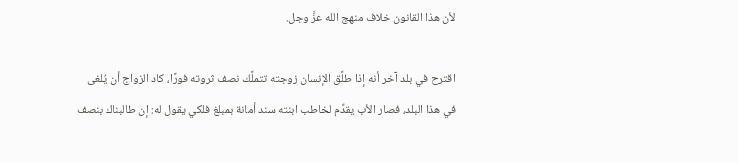لأن هذا القانون خلاف منهج الله عزَّ وجل.

اقترح في بلد آخر أنه إذا طلَّق الإنسان زوجته تتملَّك نصف ثروته فورًا، كاد الزواج أن يُلغى في هذا البلد، فصار الأب يقدِّم لخاطب ابنته سند أمانة بمبلغ فلكي يقول له: إن طالبناك بنصف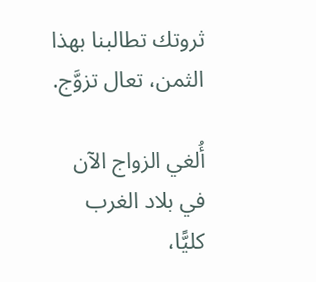ثروتك تطالبنا بهذا الثمن، تعال تزوَّج.

أُلغي الزواج الآن في بلاد الغرب كليًّا،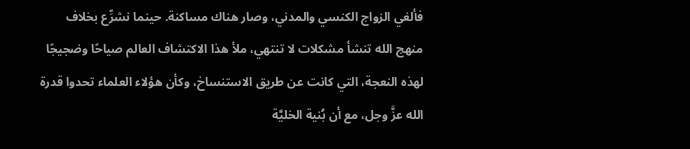فألغي الزواج الكنسي والمدني، وصار هناك مساكنة. حينما نشرِّع بخلاف منهج الله تنشأ مشكلات لا تنتهي، ملأ هذا الاكتشاف العالم صياحًا وضجيجًا لهذه النعجة، التي كانت عن طريق الاستنساخ، وكأن هؤلاء العلماء تحدوا قدرة الله عزَّ وجل، مع أن بُنية الخليَّة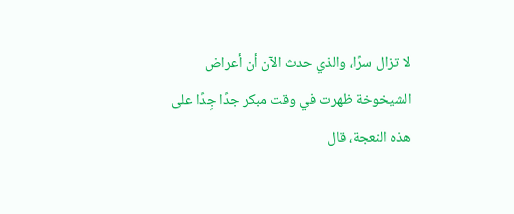لا تزال سرًا، والذي حدث الآن أن أعراض الشيخوخة ظهرت في وقت مبكر جدًا جِدًا على هذه النعجة، قال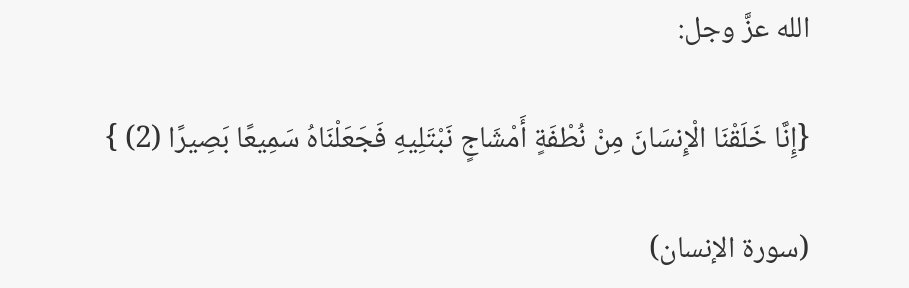الله عزَّ وجل:

{إِنَّا خَلَقْنَا الْإِنسَانَ مِنْ نُطْفَةٍ أَمْشَاجٍ نَبْتَلِيهِ فَجَعَلْنَاهُ سَمِيعًا بَصِيرًا (2) }

(سورة الإنسان)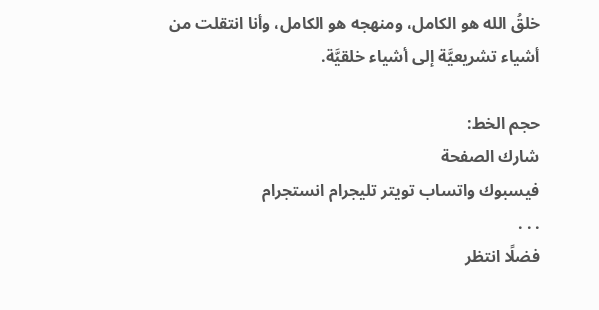خلقُ الله هو الكامل، ومنهجه هو الكامل، وأنا انتقلت من أشياء تشريعيَّة إلى أشياء خلقيَّة.

حجم الخط:
شارك الصفحة
فيسبوك واتساب تويتر تليجرام انستجرام
. . .
فضلًا انتظر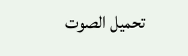تحميل الصوت